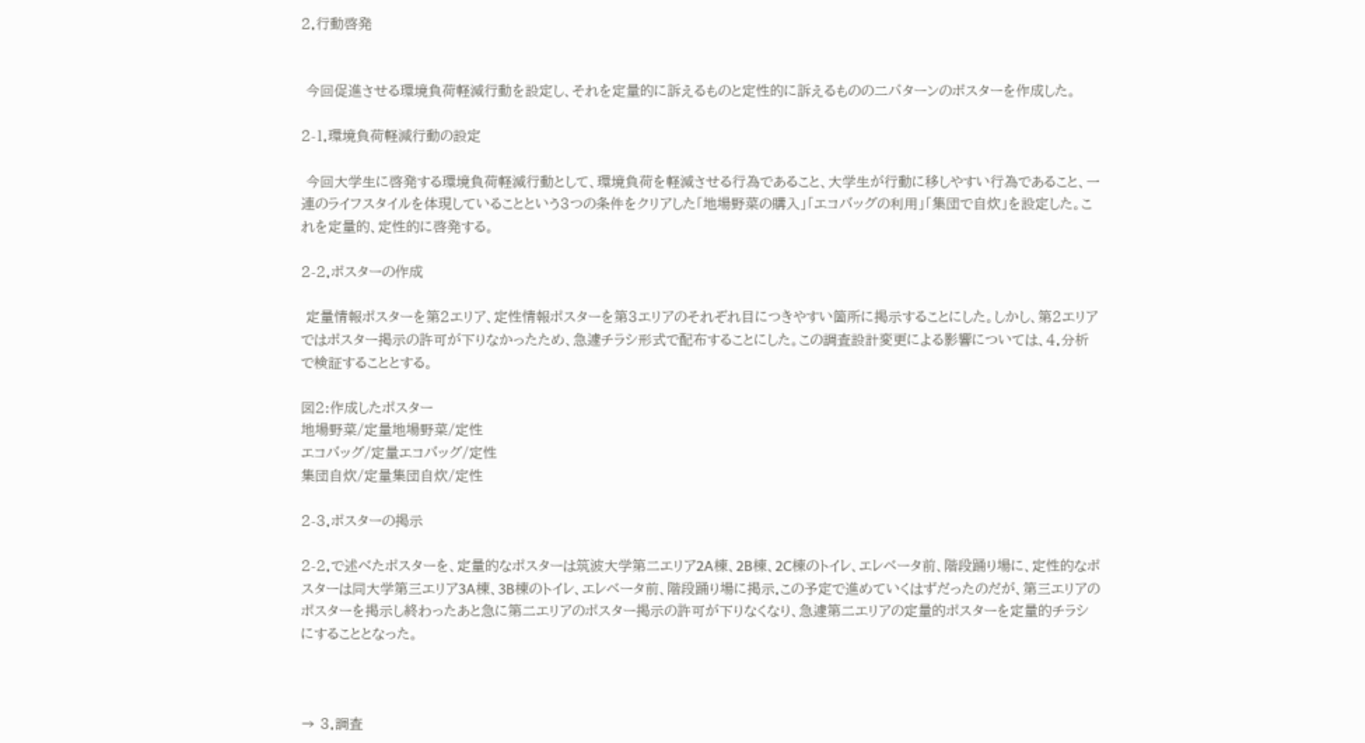2.行動啓発


 今回促進させる環境負荷軽減行動を設定し、それを定量的に訴えるものと定性的に訴えるものの二パターンのポスターを作成した。

2-1.環境負荷軽減行動の設定

 今回大学生に啓発する環境負荷軽減行動として、環境負荷を軽減させる行為であること、大学生が行動に移しやすい行為であること、一連のライフスタイルを体現していることという3つの条件をクリアした「地場野菜の購入」「エコバッグの利用」「集団で自炊」を設定した。これを定量的、定性的に啓発する。

2-2.ポスターの作成

 定量情報ポスターを第2エリア、定性情報ポスターを第3エリアのそれぞれ目につきやすい箇所に掲示することにした。しかし、第2エリアではポスター掲示の許可が下りなかったため、急遽チラシ形式で配布することにした。この調査設計変更による影響については、4.分析で検証することとする。

図2:作成したポスター
地場野菜/定量地場野菜/定性
エコバッグ/定量エコバッグ/定性
集団自炊/定量集団自炊/定性

2-3.ポスターの掲示

2-2.で述べたポスターを、定量的なポスターは筑波大学第二エリア2A棟、2B棟、2C棟のトイレ、エレベータ前、階段踊り場に、定性的なポスターは同大学第三エリア3A棟、3B棟のトイレ、エレベータ前、階段踊り場に掲示.この予定で進めていくはずだったのだが、第三エリアのポスターを掲示し終わったあと急に第二エリアのポスター掲示の許可が下りなくなり、急遽第二エリアの定量的ポスターを定量的チラシにすることとなった。



→ 3.調査